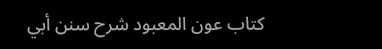كتاب عون المعبود شرح سنن أبي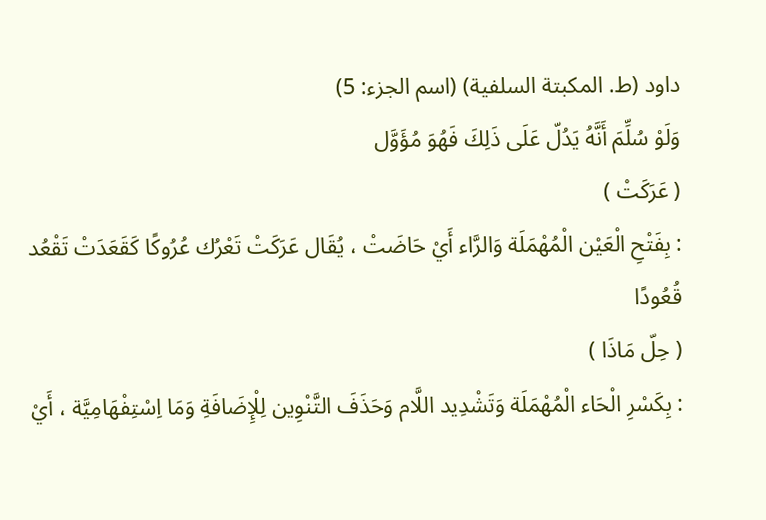داود (ط. المكبتة السلفية) (اسم الجزء: 5)
وَلَوْ سُلِّمَ أَنَّهُ يَدُلّ عَلَى ذَلِكَ فَهُوَ مُؤَوَّل
( عَرَكَتْ )
: بِفَتْحِ الْعَيْن الْمُهْمَلَة وَالرَّاء أَيْ حَاضَتْ ، يُقَال عَرَكَتْ تَعْرُك عُرُوكًا كَقَعَدَتْ تَقْعُد قُعُودًا
( حِلّ مَاذَا )
: بِكَسْرِ الْحَاء الْمُهْمَلَة وَتَشْدِيد اللَّام وَحَذَفَ التَّنْوِين لِلْإِضَافَةِ وَمَا اِسْتِفْهَامِيَّة ، أَيْ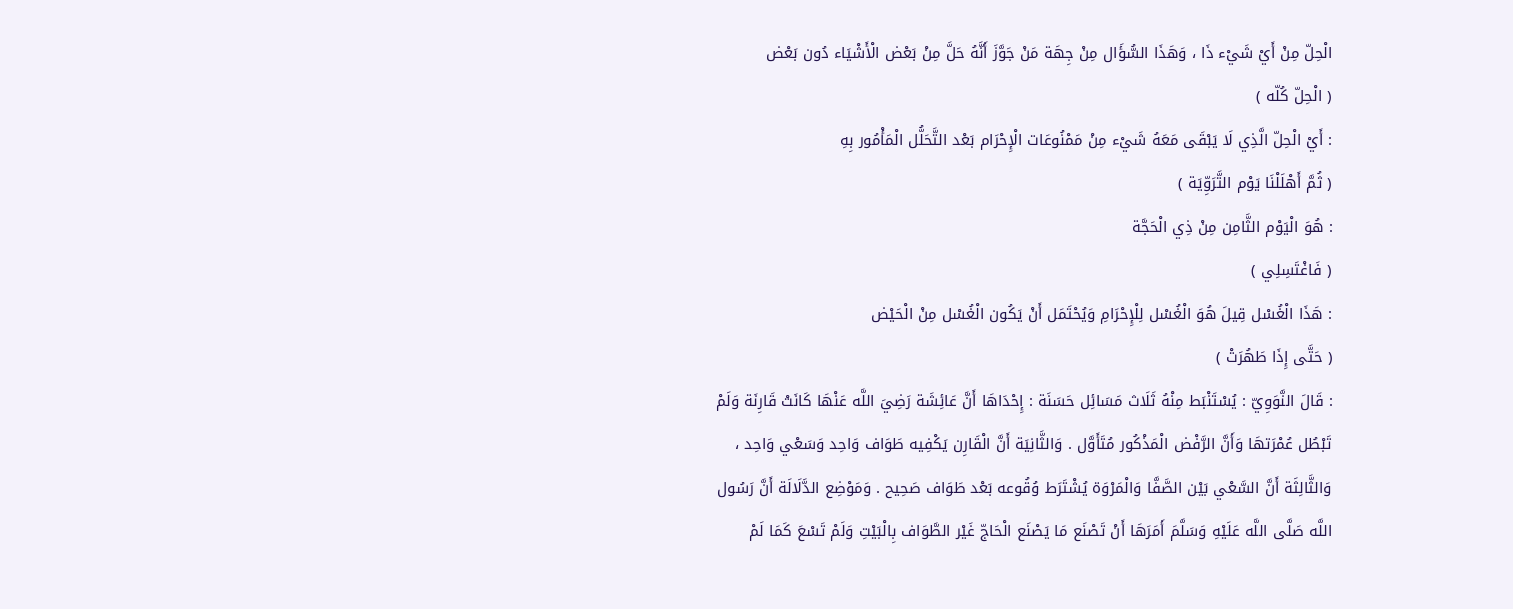الْحِلّ مِنْ أَيْ شَيْء ذَا ، وَهَذَا السُّؤَال مِنْ جِهَة مَنْ جَوَّزَ أَنَّهُ حَلَّ مِنْ بَعْض الْأَشْيَاء دُون بَعْض
( الْحِلّ كُلّه )
: أَيْ الْحِلّ الَّذِي لَا يَبْقَى مَعَهُ شَيْء مِنْ مَمْنُوعَات الْإِحْرَام بَعْد التَّحَلُّل الْمَأْمُور بِهِ
( ثُمَّ أَهْلَلْنَا يَوْم التَّرَوِّيَة )
: هُوَ الْيَوْم الثَّامِن مِنْ ذِي الْحَجَّة
( فَاغْتَسِلِي )
: هَذَا الْغُسْل قِيلَ هُوَ الْغُسْل لِلْإِحْرَامِ وَيُحْتَمَل أَنْ يَكُون الْغُسْل مِنْ الْحَيْض
( حَتَّى إِذَا طَهُرَتْ )
: قَالَ النَّوَوِيّ : يُسْتَنْبَط مِنْهُ ثَلَاث مَسَائِل حَسَنَة : إِحْدَاهَا أَنَّ عَائِشَة رَضِيَ اللَّه عَنْهَا كَانَتْ قَارِنَة وَلَمْ تَبْطُل عُمْرَتهَا وَأَنَّ الرَّفْض الْمَذْكُور مُتَأَوَّل . وَالثَّانِيَة أَنَّ الْقَارِن يَكْفِيه طَوَاف وَاحِد وَسَعْي وَاحِد ، وَالثَّالِثَة أَنَّ السَّعْي بَيْن الصَّفَّا وَالْمَرْوَة يُشْتَرَط وُقُوعه بَعْد طَوَاف صَحِيح . وَمَوْضِع الدَّلَالَة أَنَّ رَسُول اللَّه صَلَّى اللَّه عَلَيْهِ وَسَلَّمَ أَمَرَهَا أَنْ تَصْنَع مَا يَصْنَع الْحَاجّ غَيْر الطَّوَاف بِالْبَيْتِ وَلَمْ تَسْعَ كَمَا لَمْ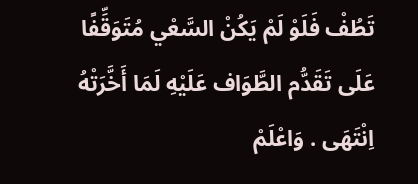تَطُفْ فَلَوْ لَمْ يَكُنْ السَّعْي مُتَوَقِّفًا عَلَى تَقَدُّم الطَّوَاف عَلَيْهِ لَمَا أَخَّرَتْهُ اِنْتَهَى . وَاعْلَمْ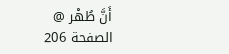أَنَّ طُهْر @
الصفحة 206